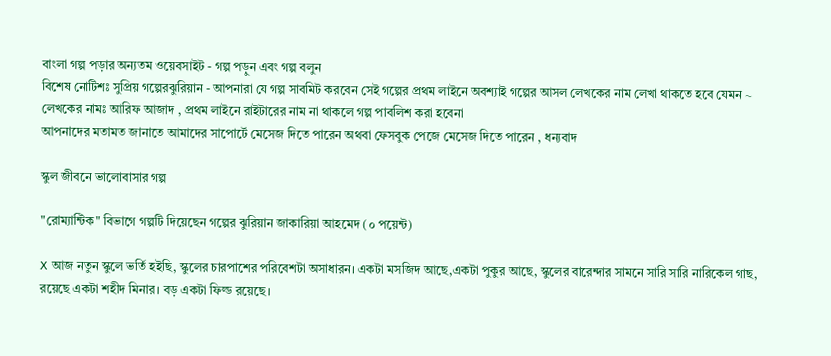বাংলা গল্প পড়ার অন্যতম ওয়েবসাইট - গল্প পড়ুন এবং গল্প বলুন
বিশেষ নোটিশঃ সুপ্রিয় গল্পেরঝুরিয়ান - আপনারা যে গল্প সাবমিট করবেন সেই গল্পের প্রথম লাইনে অবশ্যাই গল্পের আসল লেখকের নাম লেখা থাকতে হবে যেমন ~ লেখকের নামঃ আরিফ আজাদ , প্রথম লাইনে রাইটারের নাম না থাকলে গল্প পাবলিশ করা হবেনা
আপনাদের মতামত জানাতে আমাদের সাপোর্টে মেসেজ দিতে পারেন অথবা ফেসবুক পেজে মেসেজ দিতে পারেন , ধন্যবাদ

স্কুল জীবনে ভালোবাসার গল্প

"রোম্যান্টিক" বিভাগে গল্পটি দিয়েছেন গল্পের ঝুরিয়ান জাকারিয়া আহমেদ (০ পয়েন্ট)

X আজ নতুন স্কুলে ভর্তি হইছি, স্কুলের চারপাশের পরিবেশটা অসাধারন। একটা মসজিদ আছে,একটা পুকুর আছে, স্কুলের বারেন্দার সামনে সারি সারি নারিকেল গাছ, রয়েছে একটা শহীদ মিনার। বড় একটা ফিল্ড রয়েছে।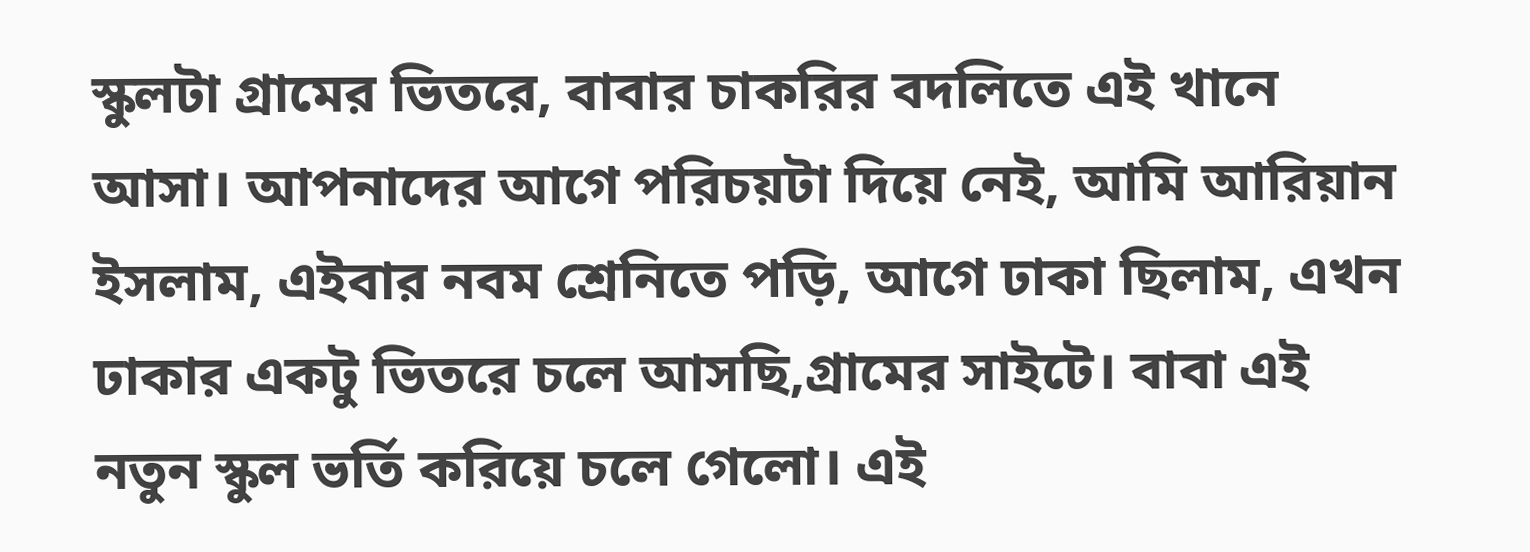স্কুলটা গ্রামের ভিতরে, বাবার চাকরির বদলিতে এই খানে আসা। আপনাদের আগে পরিচয়টা দিয়ে নেই, আমি আরিয়ান ইসলাম, এইবার নবম শ্রেনিতে পড়ি, আগে ঢাকা ছিলাম, এখন ঢাকার একটু ভিতরে চলে আসছি,গ্রামের সাইটে। বাবা এই নতুন স্কুল ভর্তি করিয়ে চলে গেলো। এই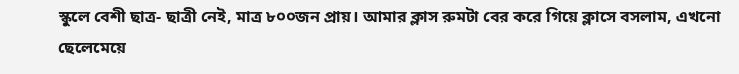স্কুলে বেশী ছাত্র- ছাত্রী নেই, মাত্র ৮০০জন প্রায়। আমার ক্লাস রুমটা বের করে গিয়ে ক্লাসে বসলাম, এখনো ছেলেমেয়ে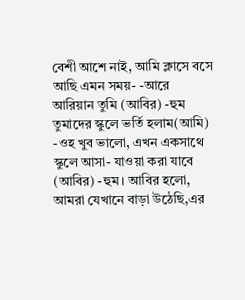বেশী আশে নাই, আমি ক্লাসে বসে আছি এমন সময়- -আরে আরিয়ান তুমি (আবির) -হুম তুমাদের স্কুলে ভর্তি হলাম(আমি) -ওহ খুব ভালো, এখন একসাথে স্কুলে আসা- যাওয়া করা যাবে (আবির) -হুম। আবির হলো, আমরা যেখানে বাড়া উঠেছি,এর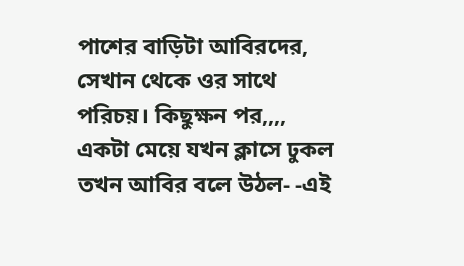পাশের বাড়িটা আবিরদের, সেখান থেকে ওর সাথে পরিচয়। কিছুক্ষন পর,,,, একটা মেয়ে যখন ক্লাসে ঢুকল তখন আবির বলে উঠল- -এই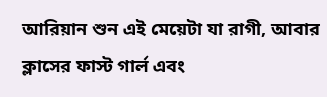আরিয়ান শুন এই মেয়েটা যা রাগী, আবার ক্লাসের ফাস্ট গার্ল এবং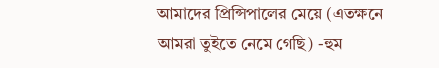আমাদের প্রিন্সিপালের মেয়ে (এতক্ষনে আমরা তুইতে নেমে গেছি) -হুম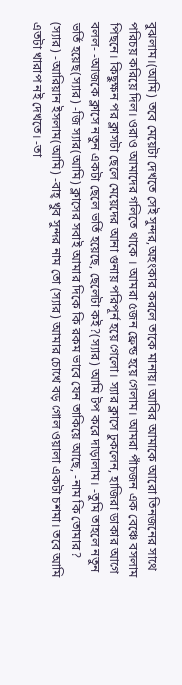বুঝলাম।(আমি) তবে মেয়েটা দেখতে সেই সুন্দর,অহংকার করলে তাকে মানায়। আবির আমাকে আরো তিনজনের সাথে পরিচয় করিয়ে দিল। ওরাও আমাদের গলিতে থাকে । আমরা ৫জন ফ্রেন্ড হয়ে গেলাম। আমরা পাঁচজন এক বেঞ্চে বসলাম পিছনে। কিছুক্ষন পর ক্লাসটা ছেলে মেয়েদের আনা গুনায় পরিপূর্ন হয়ে গেলো। স্যার ক্লাসে ঢুকলেন, হাজিরা ডাকার আগে বলল- -আজকে ক্লাসে নতুন একটা ছেলে ভর্তি হয়েছে, ছেলেটা কই?(স্যার) আমি টপ করে দাড়ালাম। -তুমি তাহলে নতুন ভর্তি হয়েছ(স্যার) -জি স্যার(আমি) ক্লাসের সবাই আমার দিকে কি রকম ভাবে যেন তাকিয়ে আছে, -নাম কি তোমার? (স্যার) -আরিয়ান ইসলাম(আমি) -বাহ্ খুব সুন্দর নাম তো (স্যার) আমার চোখে বড় গোল ওয়ালা একটা চশমা। তবে আমি এতটা খারাপ নই দেখতে। -তা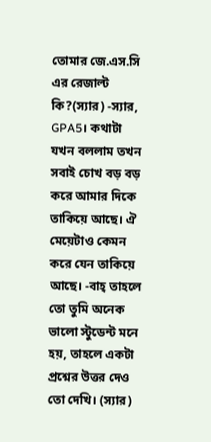তোমার জে.এস.সি এর রেজাল্ট কি?(স্যার) -স্যার, GPA5। কথাটা যখন বললাম তখন সবাই চোখ বড় বড় করে আমার দিকে তাকিয়ে আছে। ঐ মেয়েটাও কেমন করে যেন তাকিয়ে আছে। -বাহ্ তাহলে তো তুমি অনেক ভালো স্টুডেন্ট মনে হয়, তাহলে একটা প্রশ্নের উত্তর দেও তো দেখি। (স্যার)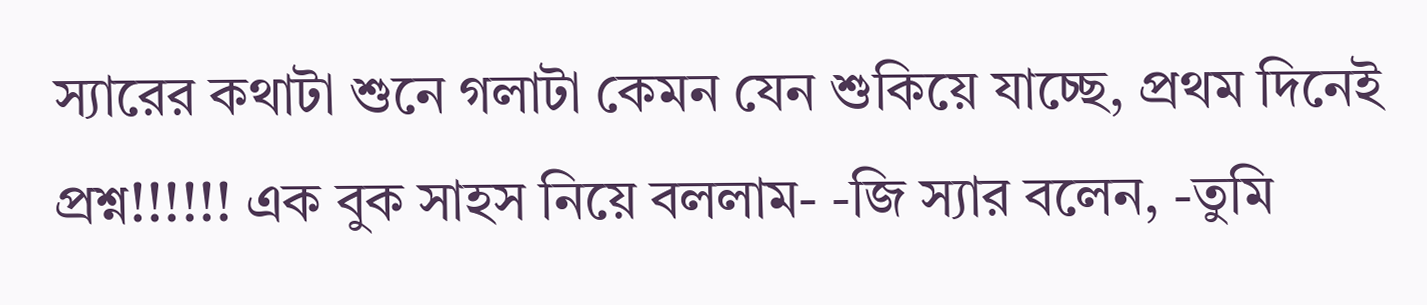স্যারের কথাটা শুনে গলাটা কেমন যেন শুকিয়ে যাচ্ছে, প্রথম দিনেই প্রশ্ন!!!!!! এক বুক সাহস নিয়ে বললাম- -জি স্যার বলেন, -তুমি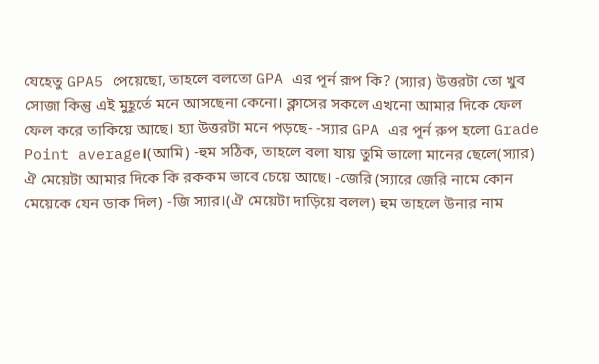যেহেতু GPA5 পেয়েছো, তাহলে বলতো GPA এর পূর্ন রূপ কি? (স্যার) উত্তরটা তো খুব সোজা কিন্তু এই মুহূর্তে মনে আসছেনা কেনো। ক্লাসের সকলে এখনো আমার দিকে ফেল ফেল করে তাকিয়ে আছে। হ্যা উত্তরটা মনে পড়ছে- -স্যার GPA এর পূর্ন রুপ হলো Grade Point average।(আমি) -হুম সঠিক, তাহলে বলা যায় তুমি ভালো মানের ছেলে(স্যার) ঐ মেয়েটা আমার দিকে কি রককম ভাবে চেয়ে আছে। -জেরি (স্যারে জেরি নামে কোন মেয়েকে যেন ডাক দিল) -জি স্যার।(ঐ মেয়েটা দাড়িয়ে বলল) হুম তাহলে উনার নাম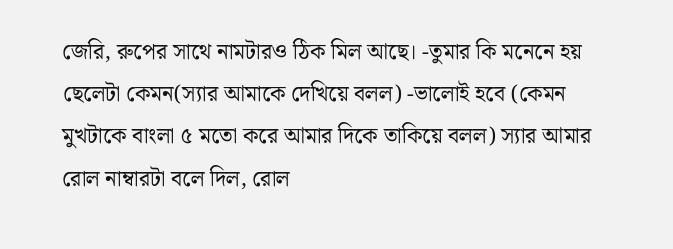জেরি, রুপের সাথে নামটারও ঠিক মিল আছে। -তুমার কি মনেনে হয় ছেলেটা কেমন(স্যার আমাকে দেখিয়ে বলল) -ভালোই হবে (কেমন মুখটাকে বাংলা ৫ মতো করে আমার দিকে তাকিয়ে বলল) স্যার আমার রোল নাম্বারটা বলে দিল, রোল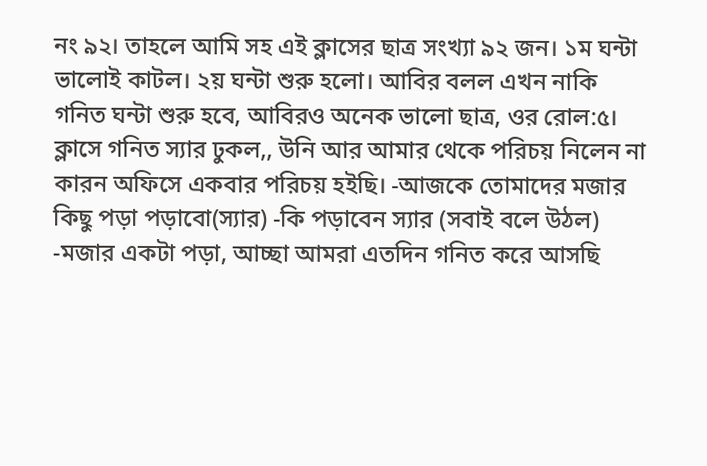নং ৯২। তাহলে আমি সহ এই ক্লাসের ছাত্র সংখ্যা ৯২ জন। ১ম ঘন্টা ভালোই কাটল। ২য় ঘন্টা শুরু হলো। আবির বলল এখন নাকি গনিত ঘন্টা শুরু হবে, আবিরও অনেক ভালো ছাত্র, ওর রোল:৫। ক্লাসে গনিত স্যার ঢুকল,, উনি আর আমার থেকে পরিচয় নিলেন না কারন অফিসে একবার পরিচয় হইছি। -আজকে তোমাদের মজার কিছু পড়া পড়াবো(স্যার) -কি পড়াবেন স্যার (সবাই বলে উঠল) -মজার একটা পড়া, আচ্ছা আমরা এতদিন গনিত করে আসছি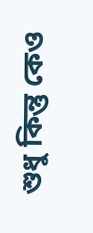শুধু কিন্তু কেও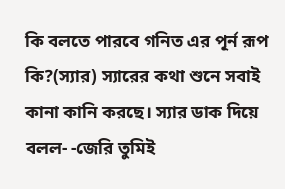কি বলতে পারবে গনিত এর পূর্ন রূপ কি?(স্যার) স্যারের কথা শুনে সবাই কানা কানি করছে। স্যার ডাক দিয়ে বলল- -জেরি তুমিই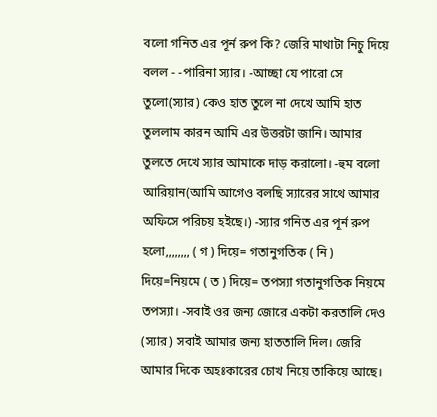বলো গনিত এর পূর্ন রুপ কি? জেরি মাথাটা নিচু দিয়ে বলল - -পারিনা স্যার। -আচ্ছা যে পারো সে তুলো(স্যার) কেও হাত তুলে না দেখে আমি হাত তুললাম কারন আমি এর উত্তরটা জানি। আমার তুলতে দেখে স্যার আমাকে দাড় করালো। -হুম বলো আরিয়ান(আমি আগেও বলছি স্যারের সাথে আমার অফিসে পরিচয় হইছে।) -স্যার গনিত এর পূর্ন রুপ হলো,,,,,,,, ( গ ) দিয়ে= গতানুগতিক ( নি ) দিয়ে=নিয়মে ( ত ) দিয়ে= তপস্যা গতানুগতিক নিয়মে তপস্যা। -সবাই ওর জন্য জোরে একটা করতালি দেও (স্যার) সবাই আমার জন্য হাততালি দিল। জেরি আমার দিকে অহঃকারের চোখ নিয়ে তাকিয়ে আছে।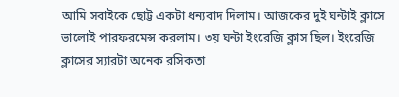আমি সবাইকে ছোট্ট একটা ধন্যবাদ দিলাম। আজকের দুই ঘন্টাই ক্লাসে ভালোই পারফরমেন্স করলাম। ৩য় ঘন্টা ইংরেজি ক্লাস ছিল। ইংরেজি ক্লাসের স্যারটা অনেক রসিকতা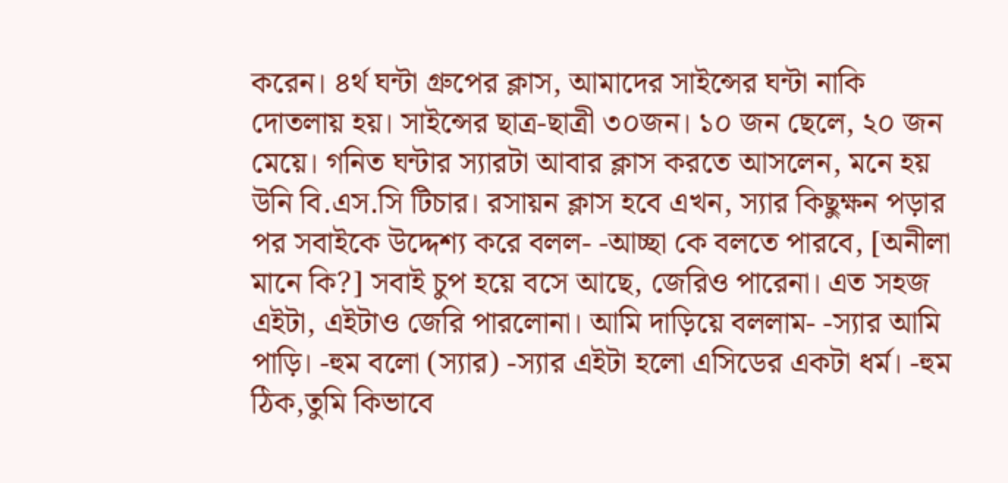করেন। ৪র্থ ঘন্টা গ্রুপের ক্লাস, আমাদের সাইন্সের ঘন্টা নাকি দোতলায় হয়। সাইন্সের ছাত্র-ছাত্রী ৩০জন। ১০ জন ছেলে, ২০ জন মেয়ে। গনিত ঘন্টার স্যারটা আবার ক্লাস করতে আসলেন, মনে হয় উনি বি.এস.সি টিচার। রসায়ন ক্লাস হবে এখন, স্যার কিছুক্ষন পড়ার পর সবাইকে উদ্দেশ্য করে বলল- -আচ্ছা কে বলতে পারবে, [অনীলা মানে কি?] সবাই চুপ হয়ে বসে আছে, জেরিও পারেনা। এত সহজ এইটা, এইটাও জেরি পারলোনা। আমি দাড়িয়ে বললাম- -স্যার আমি পাড়ি। -হুম বলো (স্যার) -স্যার এইটা হলো এসিডের একটা ধর্ম। -হুম ঠিক,তুমি কিভাবে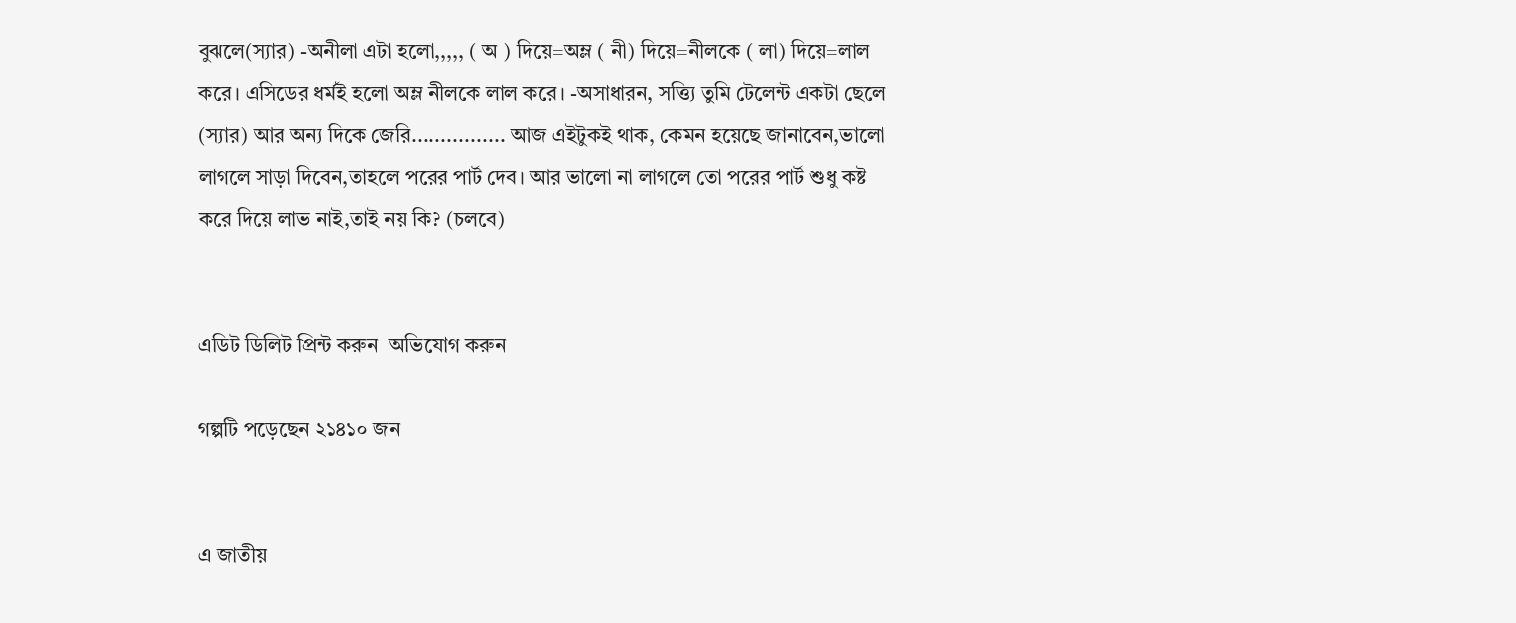বুঝলে(স্যার) -অনীলা এটা হলো,,,,, ( অ ) দিয়ে=অম্ল ( নী) দিয়ে=নীলকে ( লা) দিয়ে=লাল করে। এসিডের ধর্মই হলো অম্ল নীলকে লাল করে। -অসাধারন, সত্ত্যি তুমি টেলেন্ট একটা ছেলে (স্যার) আর অন্য দিকে জেরি................ আজ এইটুকই থাক, কেমন হয়েছে জানাবেন,ভালো লাগলে সাড়া দিবেন,তাহলে পরের পার্ট দেব। আর ভালো না লাগলে তো পরের পার্ট শুধু কষ্ট করে দিয়ে লাভ নাই,তাই নয় কি? (চলবে)


এডিট ডিলিট প্রিন্ট করুন  অভিযোগ করুন

গল্পটি পড়েছেন ২১৪১০ জন


এ জাতীয়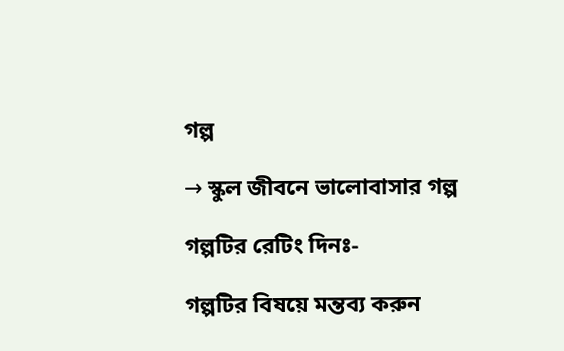গল্প

→ স্কুল জীবনে ভালোবাসার গল্প

গল্পটির রেটিং দিনঃ-

গল্পটির বিষয়ে মন্তব্য করুন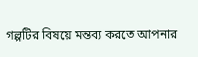গল্পটির বিষয়ে মন্তব্য করতে আপনার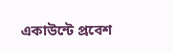একাউন্টে প্রবেশ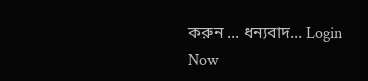করুন ... ধন্যবাদ... Login Now